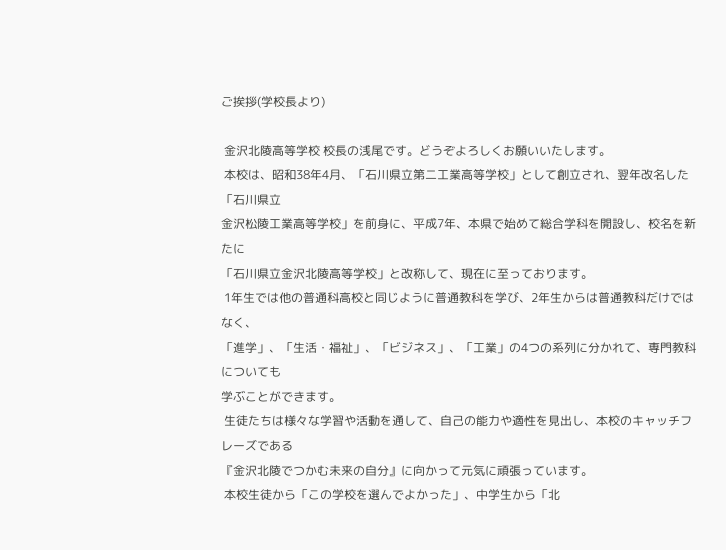ご挨拶(学校長より)

 金沢北陵高等学校 校長の浅尾です。どうぞよろしくお願いいたします。
 本校は、昭和38年4月、「石川県立第二工業高等学校」として創立され、翌年改名した「石川県立
金沢松陵工業高等学校」を前身に、平成7年、本県で始めて総合学科を開設し、校名を新たに
「石川県立金沢北陵高等学校」と改称して、現在に至っております。
 1年生では他の普通科高校と同じように普通教科を学び、2年生からは普通教科だけではなく、
「進学」、「生活・福祉」、「ビジネス」、「工業」の4つの系列に分かれて、専門教科についても
学ぶことができます。
 生徒たちは様々な学習や活動を通して、自己の能力や適性を見出し、本校のキャッチフレーズである
『金沢北陵でつかむ未来の自分』に向かって元気に頑張っています。
 本校生徒から「この学校を選んでよかった」、中学生から「北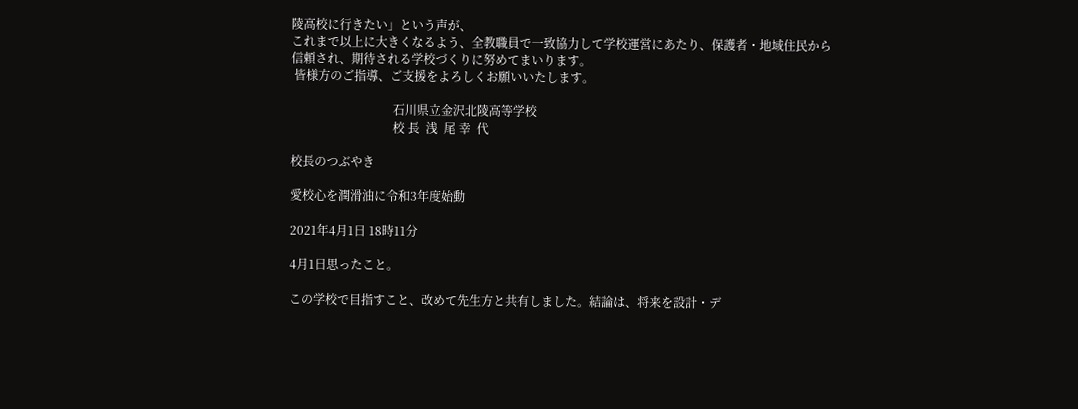陵高校に行きたい」という声が、
これまで以上に大きくなるよう、全教職員で一致協力して学校運営にあたり、保護者・地域住民から
信頼され、期待される学校づくりに努めてまいります。
 皆様方のご指導、ご支援をよろしくお願いいたします。

                                  石川県立金沢北陵高等学校
                                  校 長  浅  尾 幸  代

校長のつぶやき

愛校心を潤滑油に令和3年度始動

2021年4月1日 18時11分

4月1日思ったこと。

この学校で目指すこと、改めて先生方と共有しました。結論は、将来を設計・デ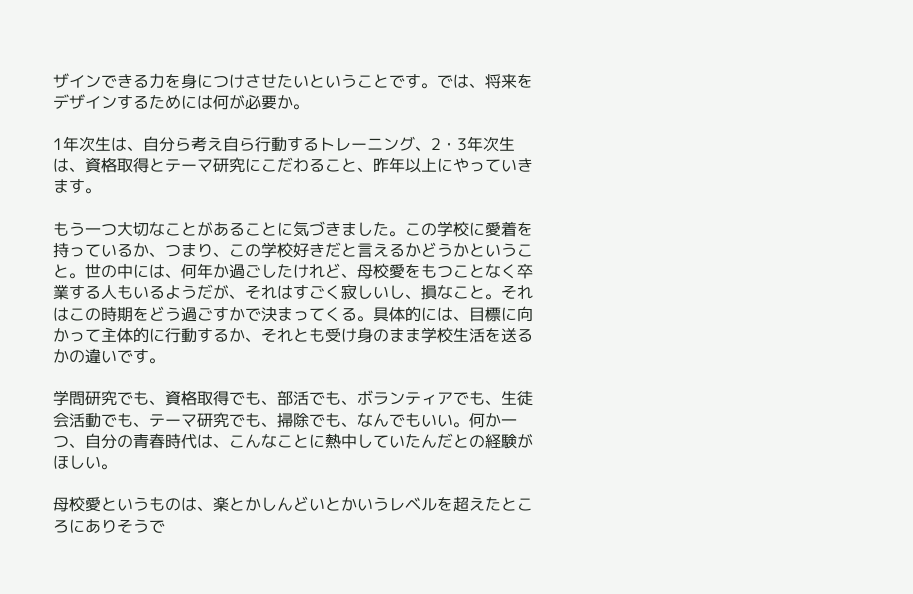ザインできる力を身につけさせたいということです。では、将来をデザインするためには何が必要か。

1年次生は、自分ら考え自ら行動するトレーニング、2・3年次生は、資格取得とテーマ研究にこだわること、昨年以上にやっていきます。

もう一つ大切なことがあることに気づきました。この学校に愛着を持っているか、つまり、この学校好きだと言えるかどうかということ。世の中には、何年か過ごしたけれど、母校愛をもつことなく卒業する人もいるようだが、それはすごく寂しいし、損なこと。それはこの時期をどう過ごすかで決まってくる。具体的には、目標に向かって主体的に行動するか、それとも受け身のまま学校生活を送るかの違いです。

学問研究でも、資格取得でも、部活でも、ボランティアでも、生徒会活動でも、テーマ研究でも、掃除でも、なんでもいい。何か一つ、自分の青春時代は、こんなことに熱中していたんだとの経験がほしい。

母校愛というものは、楽とかしんどいとかいうレベルを超えたところにありそうで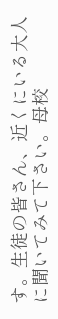す。生徒の皆さん、近くにいる大人に聞いてみて下さい。母校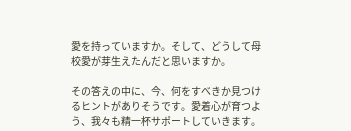愛を持っていますか。そして、どうして母校愛が芽生えたんだと思いますか。

その答えの中に、今、何をすべきか見つけるヒントがありそうです。愛着心が育つよう、我々も精一杯サポートしていきます。